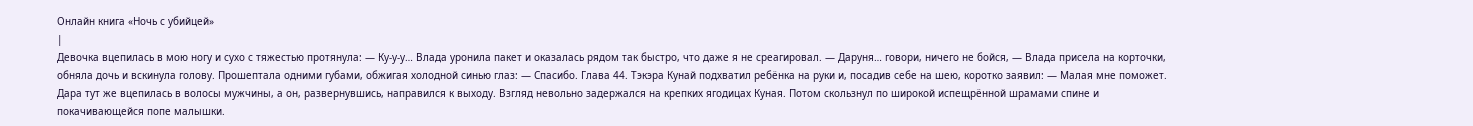Онлайн книга «Ночь с убийцей»
|
Девочка вцепилась в мою ногу и сухо с тяжестью протянула: — Ку-у-у… Влада уронила пакет и оказалась рядом так быстро, что даже я не среагировал. — Даруня… говори, ничего не бойся, — Влада присела на корточки, обняла дочь и вскинула голову. Прошептала одними губами, обжигая холодной синью глаз: — Спасибо. Глава 44. Тэкэра Кунай подхватил ребёнка на руки и, посадив себе на шею, коротко заявил: — Малая мне поможет. Дара тут же вцепилась в волосы мужчины, а он, развернувшись, направился к выходу. Взгляд невольно задержался на крепких ягодицах Куная. Потом скользнул по широкой испещрённой шрамами спине и покачивающейся попе малышки.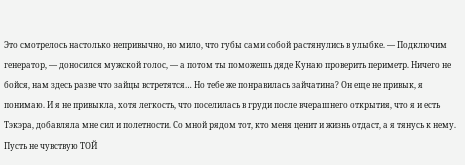Это смотрелось настолько непривычно, но мило, что губы сами собой растянулись в улыбке. — Подключим генератор, — доносился мужской голос, — а потом ты поможешь дяде Кунаю проверить периметр. Ничего не бойся, нам здесь разве что зайцы встретятся… Но тебе же понравилась зайчатина? Он еще не привык, я понимаю. И я не привыкла, хотя легкость, что поселилась в груди после вчерашнего открытия, что я и есть Тэкэра, добавляла мне сил и полетности. Со мной рядом тот, кто меня ценит и жизнь отдаст, а я тянусь к нему. Пусть не чувствую ТОЙ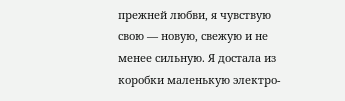прежней любви, я чувствую свою — новую, свежую и не менее сильную. Я достала из коробки маленькую электро-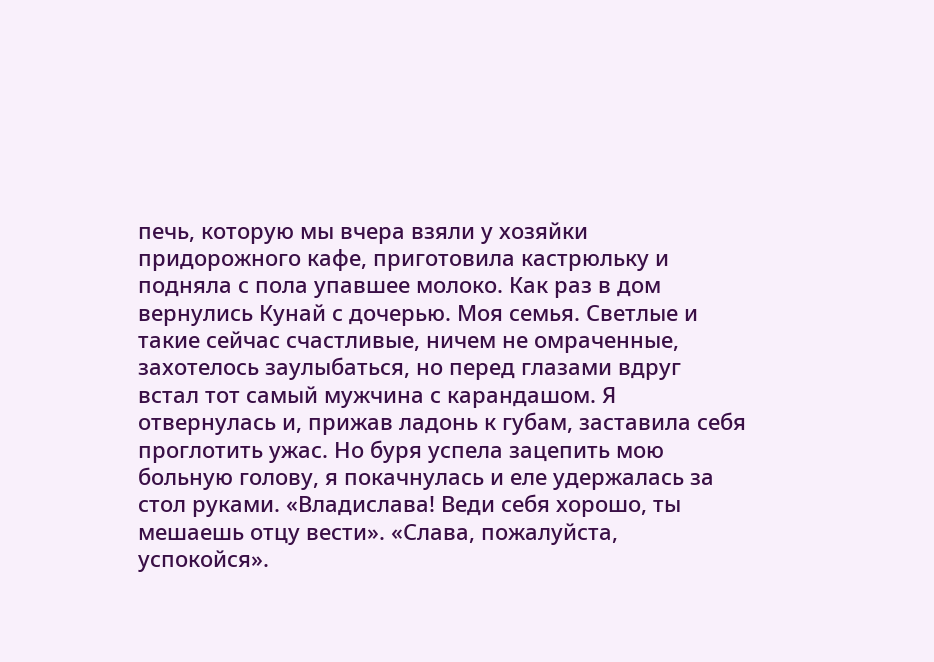печь, которую мы вчера взяли у хозяйки придорожного кафе, приготовила кастрюльку и подняла с пола упавшее молоко. Как раз в дом вернулись Кунай с дочерью. Моя семья. Светлые и такие сейчас счастливые, ничем не омраченные, захотелось заулыбаться, но перед глазами вдруг встал тот самый мужчина с карандашом. Я отвернулась и, прижав ладонь к губам, заставила себя проглотить ужас. Но буря успела зацепить мою больную голову, я покачнулась и еле удержалась за стол руками. «Владислава! Веди себя хорошо, ты мешаешь отцу вести». «Слава, пожалуйста, успокойся».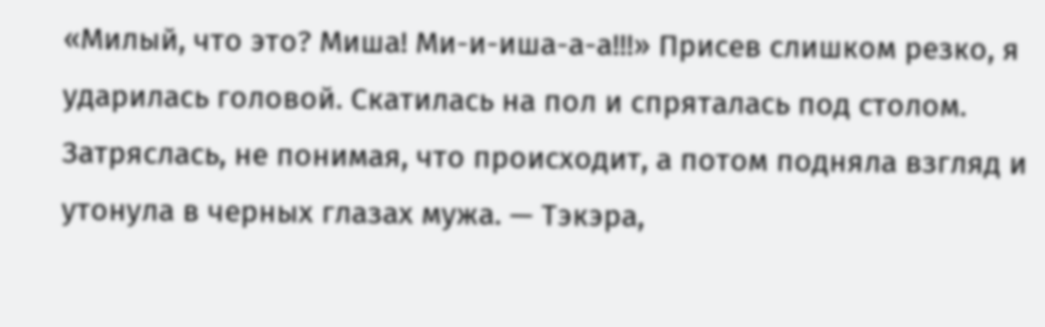«Милый, что это? Миша! Ми-и-иша-а-а!!!» Присев слишком резко, я ударилась головой. Скатилась на пол и спряталась под столом. Затряслась, не понимая, что происходит, а потом подняла взгляд и утонула в черных глазах мужа. — Тэкэра,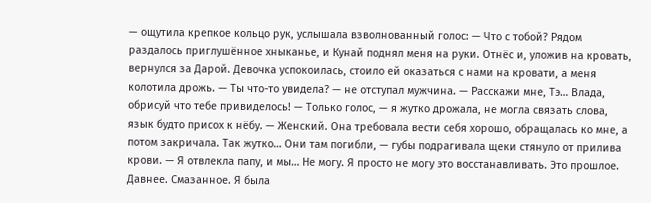— ощутила крепкое кольцо рук, услышала взволнованный голос: — Что с тобой? Рядом раздалось приглушённое хныканье, и Кунай поднял меня на руки. Отнёс и, уложив на кровать, вернулся за Дарой. Девочка успокоилась, стоило ей оказаться с нами на кровати, а меня колотила дрожь. — Ты что-то увидела? — не отступал мужчина. — Расскажи мне, Тэ… Влада, обрисуй что тебе привиделось! — Только голос, — я жутко дрожала, не могла связать слова, язык будто присох к нёбу. — Женский. Она требовала вести себя хорошо, обращалась ко мне, а потом закричала. Так жутко… Они там погибли, — губы подрагивала щеки стянуло от прилива крови. — Я отвлекла папу, и мы… Не могу. Я просто не могу это восстанавливать. Это прошлое. Давнее. Смазанное. Я была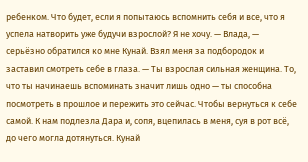ребенком. Что будет, если я попытаюсь вспомнить себя и все, что я успела натворить уже будучи взрослой? Я не хочу. — Влада, — серьёзно обратился ко мне Кунай. Взял меня за подбородок и заставил смотреть себе в глаза. — Ты взрослая сильная женщина. То, что ты начинаешь вспоминать значит лишь одно — ты способна посмотреть в прошлое и пережить это сейчас. Чтобы вернуться к себе самой. К нам подлезла Дара и, сопя, вцепилась в меня, суя в рот всё, до чего могла дотянуться. Кунай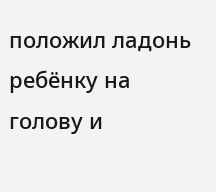положил ладонь ребёнку на голову и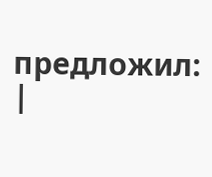предложил: |